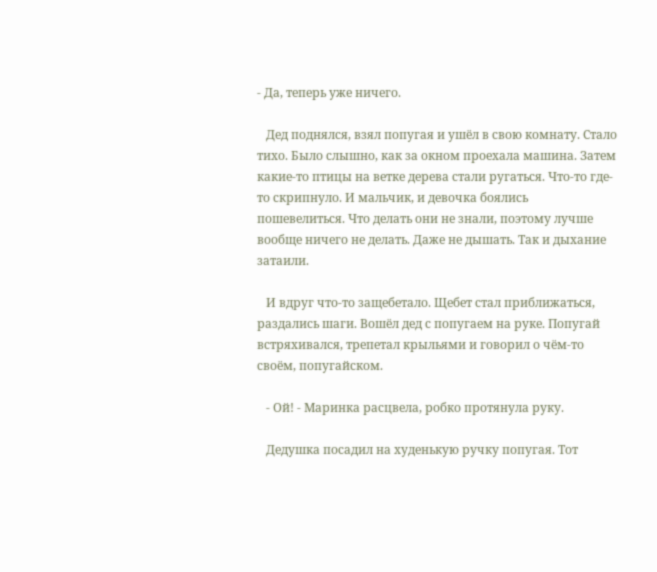- Да, теперь уже ничего.

   Дед поднялся, взял попугая и ушёл в свою комнату. Стало тихо. Было слышно, как за окном проехала машина. Затем какие-то птицы на ветке дерева стали ругаться. Что-то где-то скрипнуло. И мальчик, и девочка боялись пошевелиться. Что делать они не знали, поэтому лучше вообще ничего не делать. Даже не дышать. Так и дыхание затаили.

   И вдруг что-то защебетало. Щебет стал приближаться, раздались шаги. Вошёл дед с попугаем на руке. Попугай встряхивался, трепетал крыльями и говорил о чём-то своём, попугайском.

   - Ой! - Маринка расцвела, робко протянула руку.

   Дедушка посадил на худенькую ручку попугая. Тот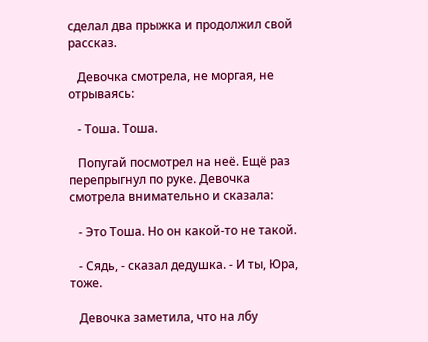сделал два прыжка и продолжил свой рассказ.

   Девочка смотрела, не моргая, не отрываясь:

   - Тоша. Тоша.

   Попугай посмотрел на неё. Ещё раз перепрыгнул по руке. Девочка смотрела внимательно и сказала:

   - Это Тоша. Но он какой-то не такой.

   - Сядь, - сказал дедушка. - И ты, Юра, тоже.

   Девочка заметила, что на лбу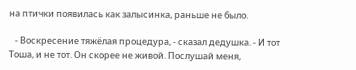на птички появилась как залысинка, раньше не было.

   - Воскресение тяжёлая процедура, - сказал дедушка. - И тот Тоша, и не тот. Он скорее не живой. Послушай меня,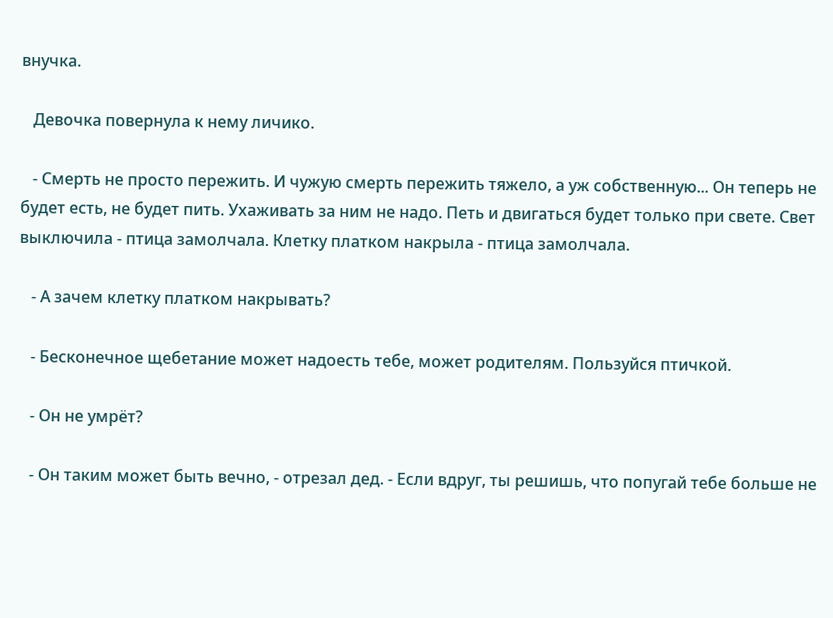внучка.

   Девочка повернула к нему личико.

   - Смерть не просто пережить. И чужую смерть пережить тяжело, а уж собственную... Он теперь не будет есть, не будет пить. Ухаживать за ним не надо. Петь и двигаться будет только при свете. Свет выключила - птица замолчала. Клетку платком накрыла - птица замолчала.

   - А зачем клетку платком накрывать?

   - Бесконечное щебетание может надоесть тебе, может родителям. Пользуйся птичкой.

   - Он не умрёт?

   - Он таким может быть вечно, - отрезал дед. - Если вдруг, ты решишь, что попугай тебе больше не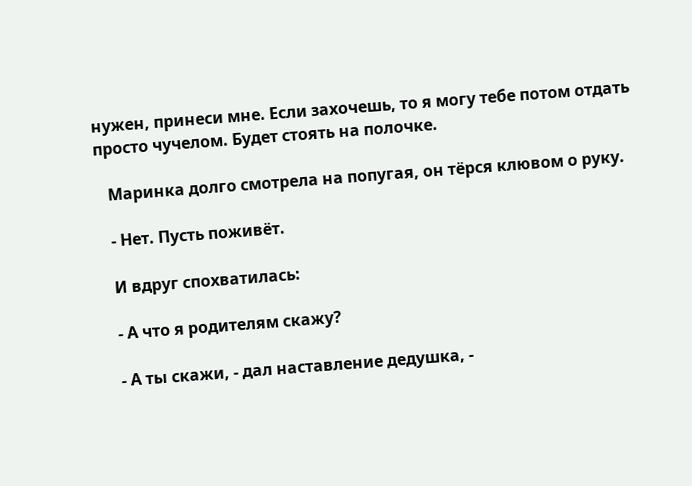нужен, принеси мне. Если захочешь, то я могу тебе потом отдать просто чучелом. Будет стоять на полочке.

   Маринка долго смотрела на попугая, он тёрся клювом о руку.

   - Нет. Пусть поживёт.

   И вдруг спохватилась:

   - А что я родителям скажу?

   - А ты скажи, - дал наставление дедушка, -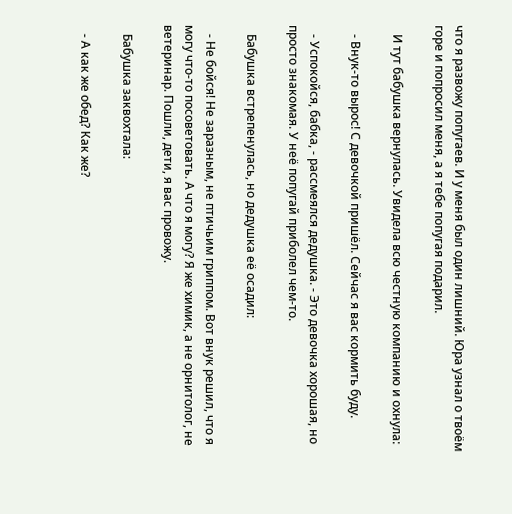что я развожу попугаев. И у меня был один лишний. Юра узнал о твоём горе и попросил меня, а я тебе попугая подарил.

   И тут бабушка вернулась. Увидела всю честную компанию и охнула:

   - Внук-то вырос! С девочкой пришёл. Сейчас я вас кормить буду.

   - Успокойся, бабка, - рассмеялся дедушка. - Это девочка хорошая, но просто знакомая. У неё попугай приболел чем-то.

   Бабушка встрепенулась, но дедушка её осадил:

   - Не бойся! Не заразным, не птичьим гриппом. Вот внук решил, что я могу что-то посоветовать. А что я могу? Я же химик, а не орнитолог, не ветеринар. Пошли, дети, я вас провожу.

   Бабушка заквохтала:

   - А как же обед? Как же?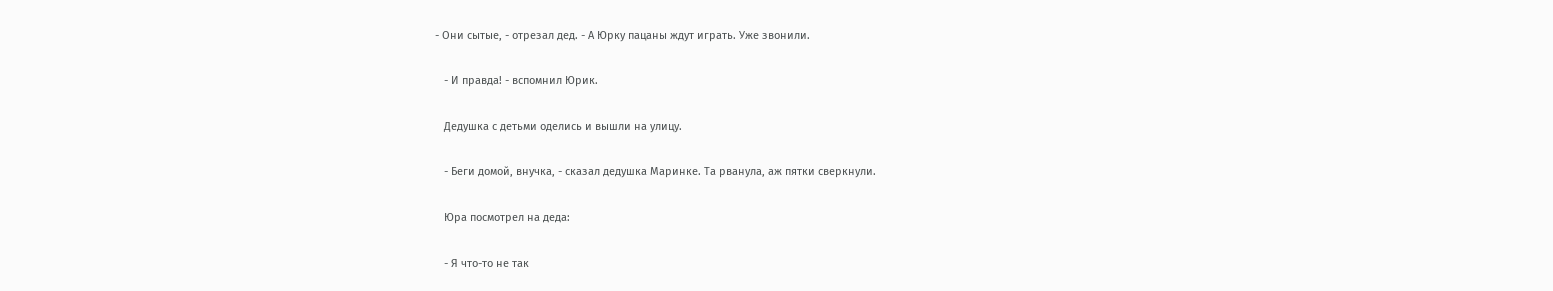- Они сытые, - отрезал дед. - А Юрку пацаны ждут играть. Уже звонили.

   - И правда! - вспомнил Юрик.

   Дедушка с детьми оделись и вышли на улицу.

   - Беги домой, внучка, - сказал дедушка Маринке. Та рванула, аж пятки сверкнули.

   Юра посмотрел на деда:

   - Я что-то не так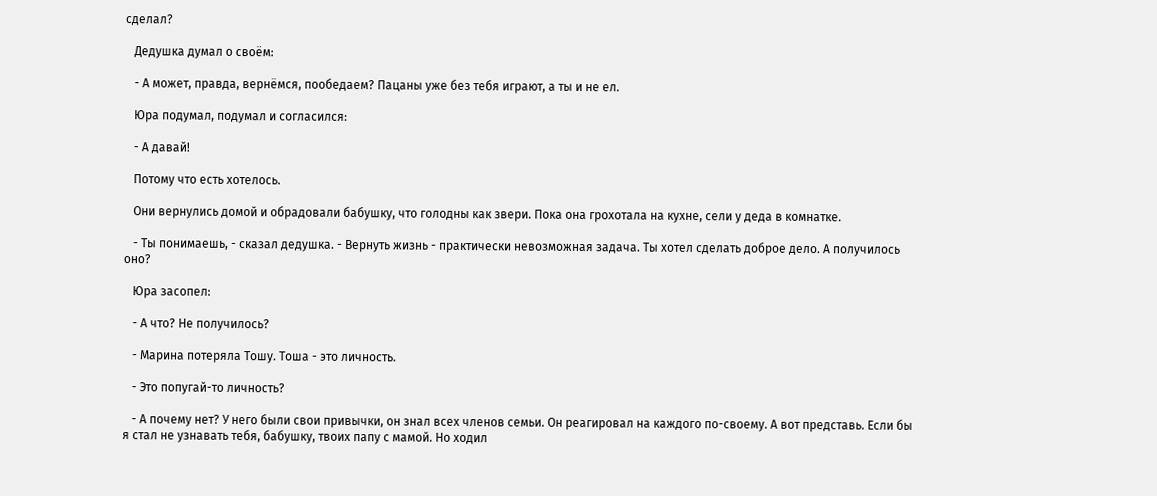сделал?

   Дедушка думал о своём:

   - А может, правда, вернёмся, пообедаем? Пацаны уже без тебя играют, а ты и не ел.

   Юра подумал, подумал и согласился:

   - А давай!

   Потому что есть хотелось.

   Они вернулись домой и обрадовали бабушку, что голодны как звери. Пока она грохотала на кухне, сели у деда в комнатке.

   - Ты понимаешь, - сказал дедушка. - Вернуть жизнь - практически невозможная задача. Ты хотел сделать доброе дело. А получилось оно?

   Юра засопел:

   - А что? Не получилось?

   - Марина потеряла Тошу. Тоша - это личность.

   - Это попугай-то личность?

   - А почему нет? У него были свои привычки, он знал всех членов семьи. Он реагировал на каждого по-своему. А вот представь. Если бы я стал не узнавать тебя, бабушку, твоих папу с мамой. Но ходил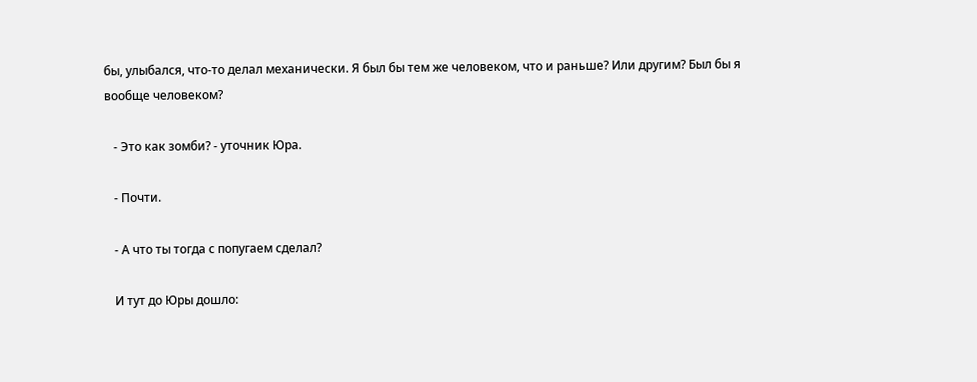бы, улыбался, что-то делал механически. Я был бы тем же человеком, что и раньше? Или другим? Был бы я вообще человеком?

   - Это как зомби? - уточник Юра.

   - Почти.

   - А что ты тогда с попугаем сделал?

   И тут до Юры дошло: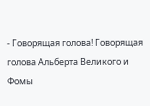- Говорящая голова! Говорящая голова Альберта Великого и Фомы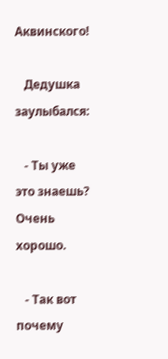Аквинского!

   Дедушка заулыбался:

   - Ты уже это знаешь? Очень хорошо.

   - Так вот почему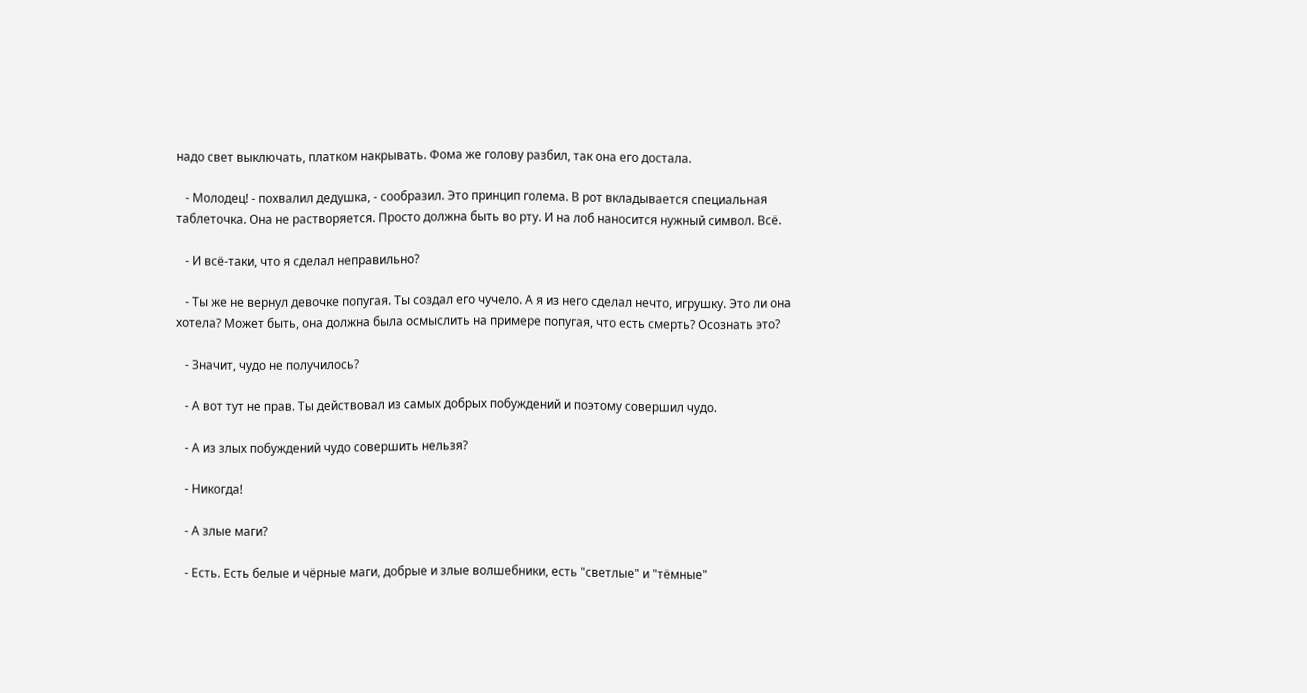надо свет выключать, платком накрывать. Фома же голову разбил, так она его достала.

   - Молодец! - похвалил дедушка, - сообразил. Это принцип голема. В рот вкладывается специальная таблеточка. Она не растворяется. Просто должна быть во рту. И на лоб наносится нужный символ. Всё.

   - И всё-таки, что я сделал неправильно?

   - Ты же не вернул девочке попугая. Ты создал его чучело. А я из него сделал нечто, игрушку. Это ли она хотела? Может быть, она должна была осмыслить на примере попугая, что есть смерть? Осознать это?

   - Значит, чудо не получилось?

   - А вот тут не прав. Ты действовал из самых добрых побуждений и поэтому совершил чудо.

   - А из злых побуждений чудо совершить нельзя?

   - Никогда!

   - А злые маги?

   - Есть. Есть белые и чёрные маги, добрые и злые волшебники, есть "светлые" и "тёмные"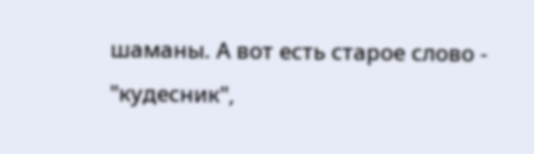шаманы. А вот есть старое слово - "кудесник",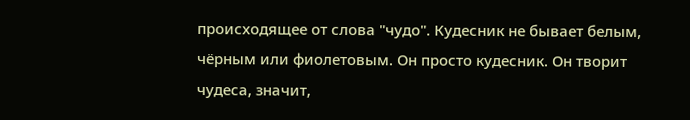происходящее от слова "чудо". Кудесник не бывает белым, чёрным или фиолетовым. Он просто кудесник. Он творит чудеса, значит,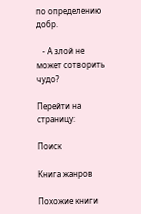по определению добр.

   - А злой не может сотворить чудо?

Перейти на страницу:

Поиск

Книга жанров

Похожие книги